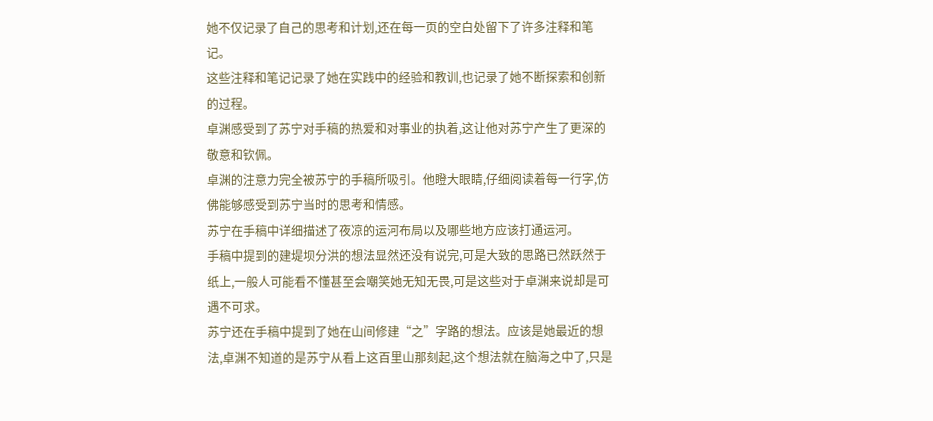她不仅记录了自己的思考和计划,还在每一页的空白处留下了许多注释和笔记。
这些注释和笔记记录了她在实践中的经验和教训,也记录了她不断探索和创新的过程。
卓渊感受到了苏宁对手稿的热爱和对事业的执着,这让他对苏宁产生了更深的敬意和钦佩。
卓渊的注意力完全被苏宁的手稿所吸引。他瞪大眼睛,仔细阅读着每一行字,仿佛能够感受到苏宁当时的思考和情感。
苏宁在手稿中详细描述了夜凉的运河布局以及哪些地方应该打通运河。
手稿中提到的建堤坝分洪的想法显然还没有说完,可是大致的思路已然跃然于纸上,一般人可能看不懂甚至会嘲笑她无知无畏,可是这些对于卓渊来说却是可遇不可求。
苏宁还在手稿中提到了她在山间修建“之”字路的想法。应该是她最近的想法,卓渊不知道的是苏宁从看上这百里山那刻起,这个想法就在脑海之中了,只是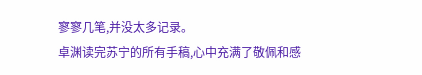寥寥几笔,并没太多记录。
卓渊读完苏宁的所有手稿,心中充满了敬佩和感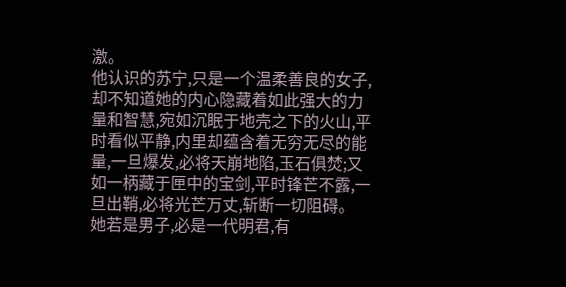激。
他认识的苏宁,只是一个温柔善良的女子,却不知道她的内心隐藏着如此强大的力量和智慧,宛如沉眠于地壳之下的火山,平时看似平静,内里却蕴含着无穷无尽的能量,一旦爆发,必将天崩地陷,玉石俱焚;又如一柄藏于匣中的宝剑,平时锋芒不露,一旦出鞘,必将光芒万丈,斩断一切阻碍。
她若是男子,必是一代明君,有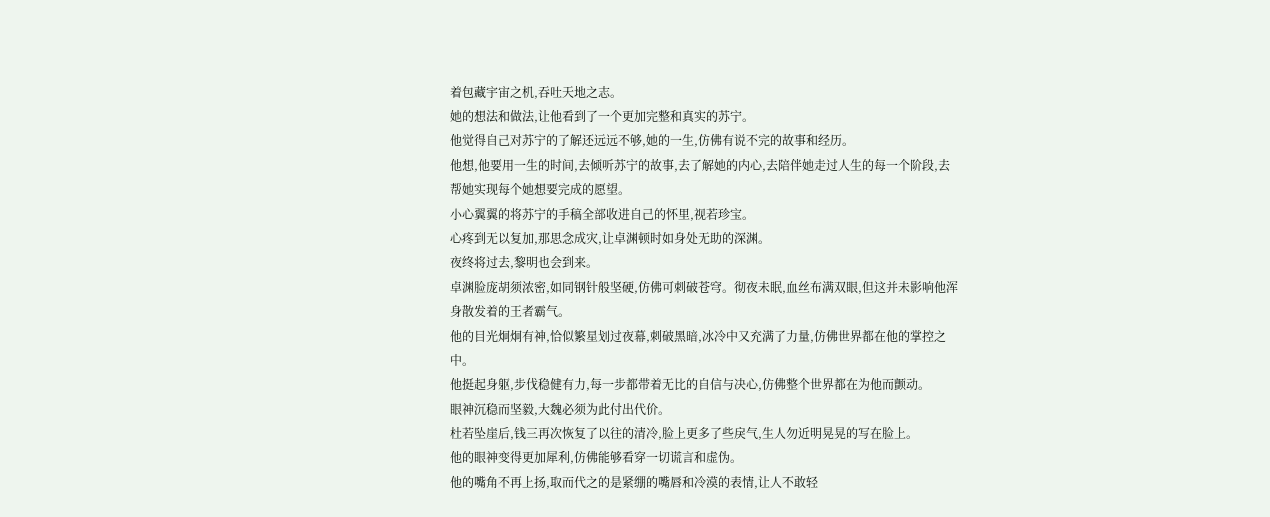着包藏宇宙之机,吞吐天地之志。
她的想法和做法,让他看到了一个更加完整和真实的苏宁。
他觉得自己对苏宁的了解还远远不够,她的一生,仿佛有说不完的故事和经历。
他想,他要用一生的时间,去倾听苏宁的故事,去了解她的内心,去陪伴她走过人生的每一个阶段,去帮她实现每个她想要完成的愿望。
小心翼翼的将苏宁的手稿全部收进自己的怀里,视若珍宝。
心疼到无以复加,那思念成灾,让卓渊顿时如身处无助的深渊。
夜终将过去,黎明也会到来。
卓渊脸庞胡须浓密,如同钢针般坚硬,仿佛可刺破苍穹。彻夜未眠,血丝布满双眼,但这并未影响他浑身散发着的王者霸气。
他的目光炯炯有神,恰似繁星划过夜幕,刺破黑暗,冰冷中又充满了力量,仿佛世界都在他的掌控之中。
他挺起身躯,步伐稳健有力,每一步都带着无比的自信与决心,仿佛整个世界都在为他而颤动。
眼神沉稳而坚毅,大魏必须为此付出代价。
杜若坠崖后,钱三再次恢复了以往的清冷,脸上更多了些戾气,生人勿近明晃晃的写在脸上。
他的眼神变得更加犀利,仿佛能够看穿一切谎言和虚伪。
他的嘴角不再上扬,取而代之的是紧绷的嘴唇和冷漠的表情,让人不敢轻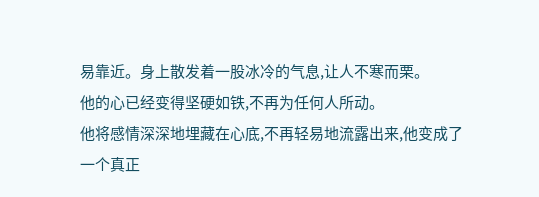易靠近。身上散发着一股冰冷的气息,让人不寒而栗。
他的心已经变得坚硬如铁,不再为任何人所动。
他将感情深深地埋藏在心底,不再轻易地流露出来,他变成了一个真正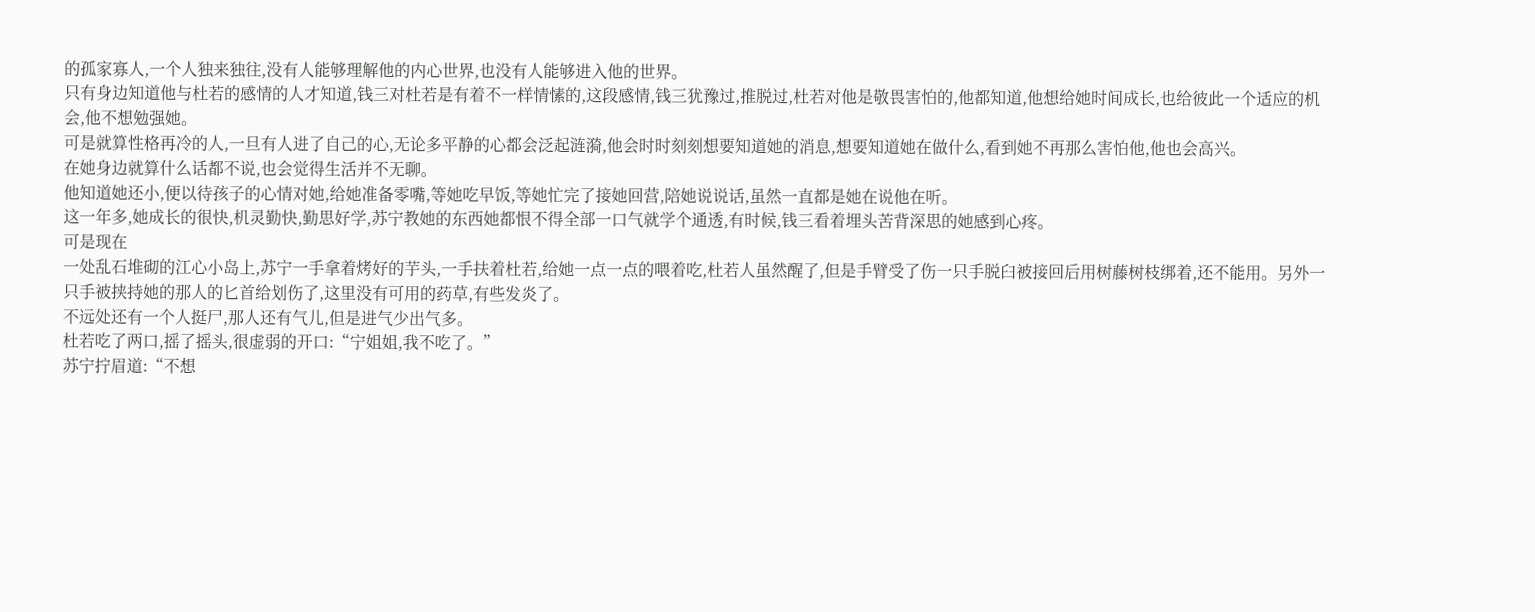的孤家寡人,一个人独来独往,没有人能够理解他的内心世界,也没有人能够进入他的世界。
只有身边知道他与杜若的感情的人才知道,钱三对杜若是有着不一样情愫的,这段感情,钱三犹豫过,推脱过,杜若对他是敬畏害怕的,他都知道,他想给她时间成长,也给彼此一个适应的机会,他不想勉强她。
可是就算性格再冷的人,一旦有人进了自己的心,无论多平静的心都会泛起涟漪,他会时时刻刻想要知道她的消息,想要知道她在做什么,看到她不再那么害怕他,他也会高兴。
在她身边就算什么话都不说,也会觉得生活并不无聊。
他知道她还小,便以待孩子的心情对她,给她准备零嘴,等她吃早饭,等她忙完了接她回营,陪她说说话,虽然一直都是她在说他在听。
这一年多,她成长的很快,机灵勤快,勤思好学,苏宁教她的东西她都恨不得全部一口气就学个通透,有时候,钱三看着埋头苦背深思的她感到心疼。
可是现在
一处乱石堆砌的江心小岛上,苏宁一手拿着烤好的芋头,一手扶着杜若,给她一点一点的喂着吃,杜若人虽然醒了,但是手臂受了伤一只手脱臼被接回后用树藤树枝绑着,还不能用。另外一只手被挟持她的那人的匕首给划伤了,这里没有可用的药草,有些发炎了。
不远处还有一个人挺尸,那人还有气儿,但是进气少出气多。
杜若吃了两口,摇了摇头,很虚弱的开口:“宁姐姐,我不吃了。”
苏宁拧眉道:“不想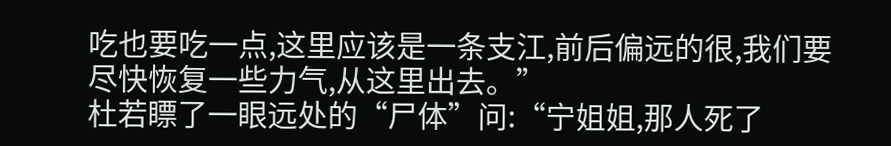吃也要吃一点,这里应该是一条支江,前后偏远的很,我们要尽快恢复一些力气,从这里出去。”
杜若瞟了一眼远处的“尸体”问:“宁姐姐,那人死了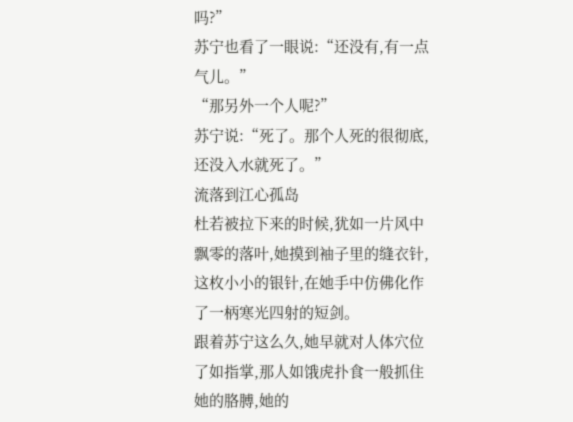吗?”
苏宁也看了一眼说:“还没有,有一点气儿。”
“那另外一个人呢?”
苏宁说:“死了。那个人死的很彻底,还没入水就死了。”
流落到江心孤岛
杜若被拉下来的时候,犹如一片风中飘零的落叶,她摸到袖子里的缝衣针,这枚小小的银针,在她手中仿佛化作了一柄寒光四射的短剑。
跟着苏宁这么久,她早就对人体穴位了如指掌,那人如饿虎扑食一般抓住她的胳膊,她的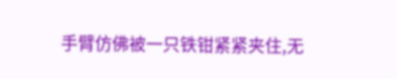手臂仿佛被一只铁钳紧紧夹住,无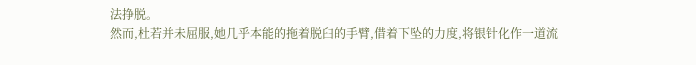法挣脱。
然而,杜若并未屈服,她几乎本能的拖着脱臼的手臂,借着下坠的力度,将银针化作一道流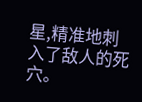星,精准地刺入了敌人的死穴。